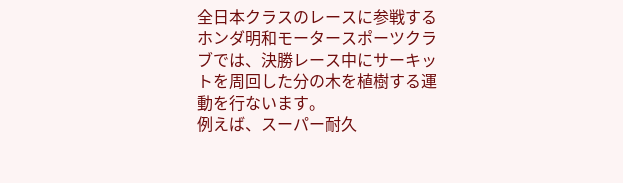全日本クラスのレースに参戦するホンダ明和モータースポーツクラブでは、決勝レース中にサーキットを周回した分の木を植樹する運動を行ないます。
例えば、スーパー耐久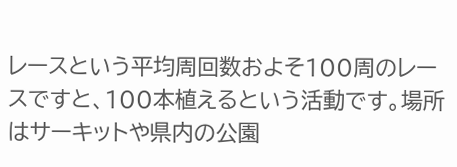レースという平均周回数およそ100周のレースですと、100本植えるという活動です。場所はサーキットや県内の公園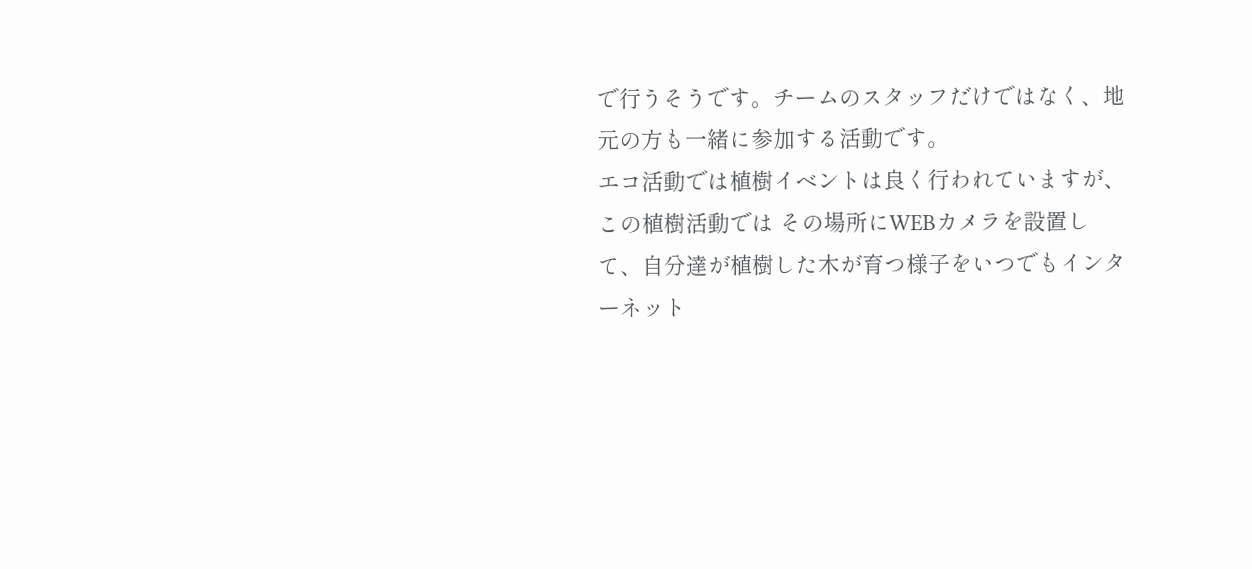で行うそうです。チームのスタッフだけではなく、地元の方も一緒に参加する活動です。
エコ活動では植樹イベントは良く行われていますが、この植樹活動では その場所にWEBカメラを設置して、自分達が植樹した木が育つ様子をいつでもインターネット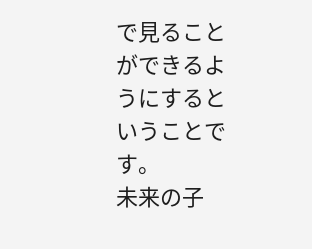で見ることができるようにするということです。
未来の子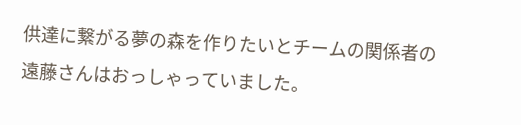供達に繋がる夢の森を作りたいとチームの関係者の遠藤さんはおっしゃっていました。